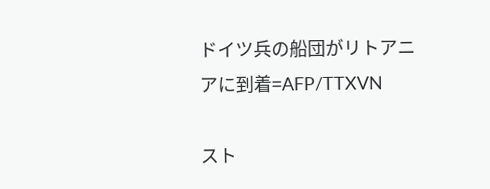ドイツ兵の船団がリトアニアに到着=AFP/TTXVN

スト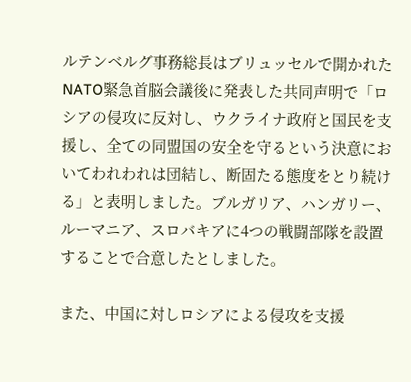ルテンベルグ事務総長はブリュッセルで開かれたNATO緊急首脳会議後に発表した共同声明で「ロシアの侵攻に反対し、ウクライナ政府と国民を支援し、全ての同盟国の安全を守るという決意においてわれわれは団結し、断固たる態度をとり続ける」と表明しました。ブルガリア、ハンガリー、ルーマニア、スロバキアに4つの戦闘部隊を設置することで合意したとしました。

また、中国に対しロシアによる侵攻を支援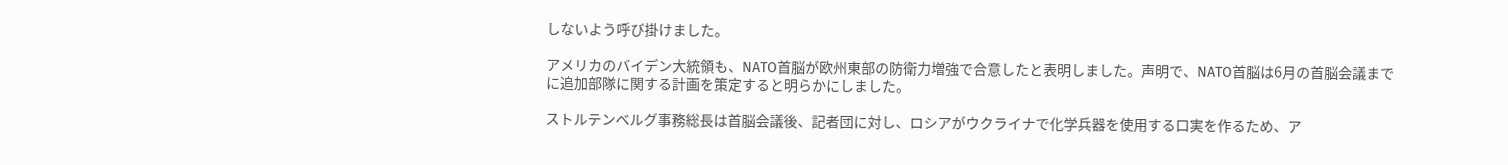しないよう呼び掛けました。

アメリカのバイデン大統領も、NATO首脳が欧州東部の防衛力増強で合意したと表明しました。声明で、NATO首脳は6月の首脳会議までに追加部隊に関する計画を策定すると明らかにしました。

ストルテンベルグ事務総長は首脳会議後、記者団に対し、ロシアがウクライナで化学兵器を使用する口実を作るため、ア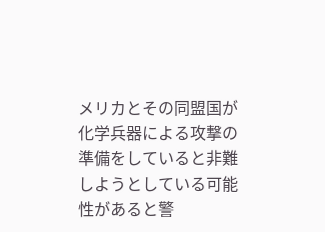メリカとその同盟国が化学兵器による攻撃の準備をしていると非難しようとしている可能性があると警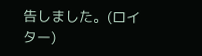告しました。(ロイター)